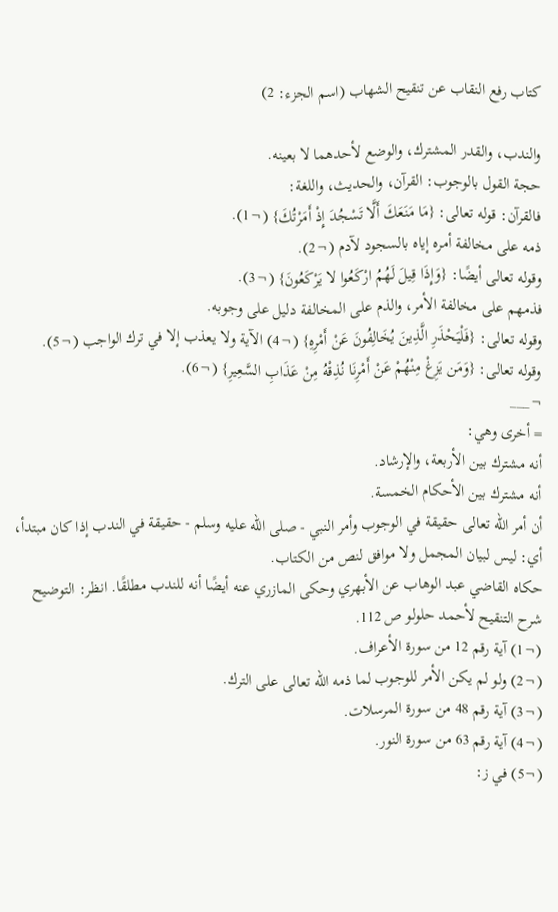كتاب رفع النقاب عن تنقيح الشهاب (اسم الجزء: 2)

والندب، والقدر المشترك، والوضع لأحدهما لا بعينه.
حجة القول بالوجوب: القرآن، والحديث، واللغة:
فالقرآن: قوله تعالى: {مَا مَنَعَكَ أَلَّا تَسْجُدَ إِذْ أَمَرْتُكَ} (¬1).
ذمه على مخالفة أمره إياه بالسجود لآدم (¬2).
وقوله تعالى أيضًا: {وَإِذَا قِيلَ لَهُمُ ارْكَعُوا لا يَرْكَعُونَ} (¬3).
فذمهم على مخالفة الأمر، والذم على المخالفة دليل على وجوبه.
وقوله تعالى: {فَلْيَحْذَرِ الَّذِينَ يُخَالِفُونَ عَنْ أَمْرِهِ} (¬4) الآية ولا يعذب إلا في ترك الواجب (¬5).
وقوله تعالى: {وَمَن يَزِغْ مِنْهُمْ عَنْ أَمْرِنَا نُذِقْهُ مِنْ عَذَابِ السَّعِيرِ} (¬6).
¬___
= أخرى وهي:
أنه مشترك بين الأربعة، والإرشاد.
أنه مشترك بين الأحكام الخمسة.
أن أمر الله تعالى حقيقة في الوجوب وأمر النبي - صلى الله عليه وسلم - حقيقة في الندب إذا كان مبتدأ، أي: ليس لبيان المجمل ولا موافق لنص من الكتاب.
حكاه القاضي عبد الوهاب عن الأبهري وحكى المازري عنه أيضًا أنه للندب مطلقًا. انظر: التوضيح شرح التنقيح لأحمد حلولو ص 112.
(¬1) آية رقم 12 من سورة الأعراف.
(¬2) ولو لم يكن الأمر للوجوب لما ذمه الله تعالى على الترك.
(¬3) آية رقم 48 من سورة المرسلات.
(¬4) آية رقم 63 من سورة النور.
(¬5) في ز: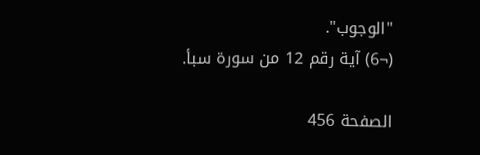"الوجوب".
(¬6) آية رقم 12 من سورة سبأ.

الصفحة 456